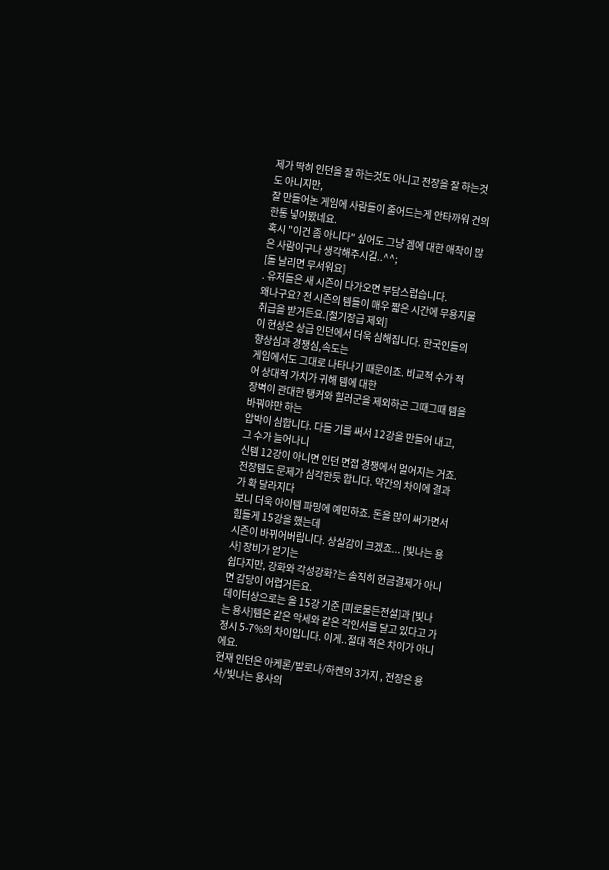제가 딱히 인던을 잘 하는것도 아니고 전장을 잘 하는것도 아니지만,
잘 만들어논 게임에 사람들이 줄어드는게 안타까워 건의 한통 넣어봤네요.
혹시 "이건 좀 아니다" 싶어도 그냥 겜에 대한 애착이 많은 사람이구나 생각해주시길..^^;
[돌 날리면 무서워요]
. 유저들은 새 시즌이 다가오면 부담스럽습니다.
왜나구요? 전 시즌의 템들이 매우 짧은 시간에 무용지물 취급을 받거든요.[철기장급 제외]
이 현상은 상급 인던에서 더욱 심해집니다. 한국인들의 향상심과 경쟁심,속도는
게임에서도 그대로 나타나기 때문이죠. 비교적 수가 적어 상대적 가치가 귀해 템에 대한
장벽이 관대한 탱커와 힐러군을 제외하곤 그때그때 템을 바꿔야만 하는
압박이 심합니다. 다들 기를 써서 12강을 만들어 내고, 그 수가 늘어나니
신템 12강이 아니면 인던 면접 경쟁에서 멀어지는 거죠.
전장템도 문제가 심각한듯 합니다. 약간의 차이에 결과가 확 달라지다
보니 더욱 아이템 파밍에 예민하죠. 돈을 많이 써가면서 힘들게 15강을 했는데
시즌이 바뀌어버립니다. 상실감이 크겠죠... [빛나는 용사] 장비가 얻기는
쉽다지만, 강화와 각성강화?는 솔직히 현금결제가 아니면 감당이 어렵거든요.
데이터상으로는 올 15강 기준 [피로물든전설]과 [빛나는 용사]템은 같은 악세와 같은 각인서를 달고 있다고 가정시 5-7%의 차이입니다. 이게..절대 적은 차이가 아니에요.
현재 인던은 아케론/발로나/하켄의 3가지 , 전장은 용사/빛나는 용사의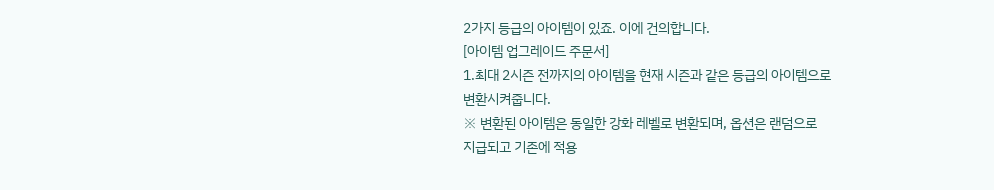2가지 등급의 아이템이 있죠. 이에 건의합니다.
[아이템 업그레이드 주문서]
1.최대 2시즌 전까지의 아이템을 현재 시즌과 같은 등급의 아이템으로
변환시켜줍니다.
※ 변환된 아이템은 동일한 강화 레벨로 변환되며, 옵션은 랜덤으로
지급되고 기존에 적용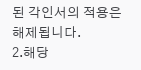된 각인서의 적용은 해제됩니다.
2.해당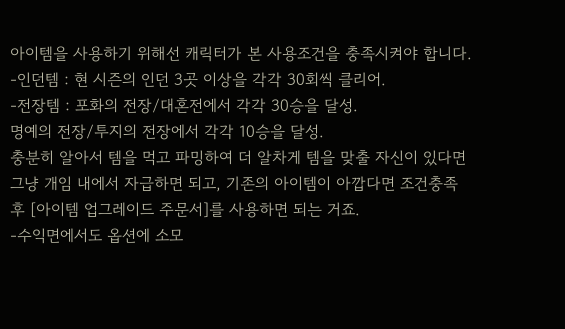아이템을 사용하기 위해선 캐릭터가 본 사용조건을 충족시켜야 합니다.
-인던템 : 현 시즌의 인던 3곳 이상을 각각 30회씩 클리어.
-전장템 : 포화의 전장/대혼전에서 각각 30승을 달성.
명예의 전장/투지의 전장에서 각각 10승을 달성.
충분히 알아서 템을 먹고 파밍하여 더 알차게 템을 맞출 자신이 있다면
그냥 개임 내에서 자급하면 되고, 기존의 아이템이 아깝다면 조건충족
후 [아이템 업그레이드 주문서]를 사용하면 되는 거죠.
-수익면에서도 옵션에 소모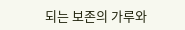되는 보존의 가루와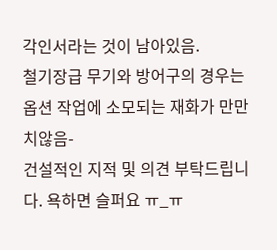각인서라는 것이 남아있음.
철기장급 무기와 방어구의 경우는 옵션 작업에 소모되는 재화가 만만치않음-
건설적인 지적 및 의견 부탁드립니다. 욕하면 슬퍼요 ㅠ_ㅠ